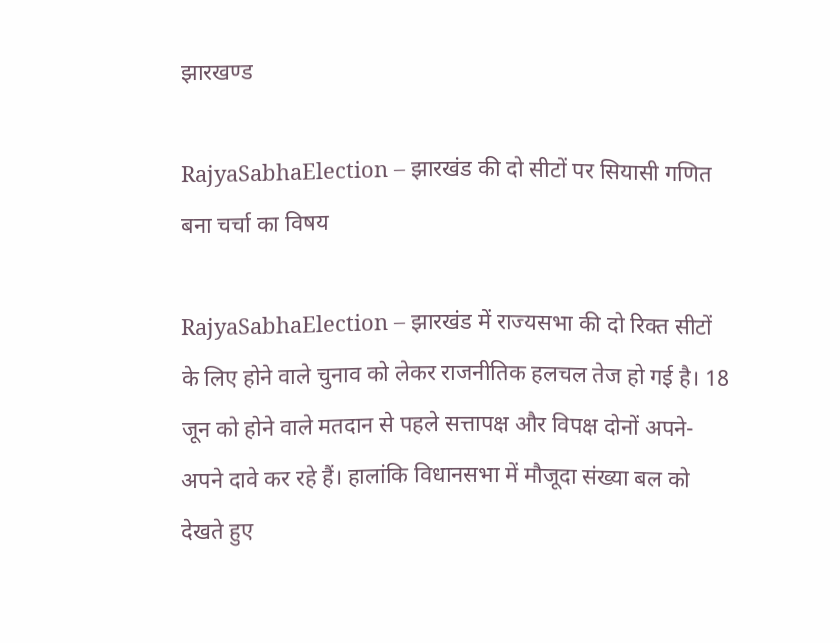झारखण्ड

RajyaSabhaElection – झारखंड की दो सीटों पर सियासी गणित बना चर्चा का विषय

RajyaSabhaElection – झारखंड में राज्यसभा की दो रिक्त सीटों के लिए होने वाले चुनाव को लेकर राजनीतिक हलचल तेज हो गई है। 18 जून को होने वाले मतदान से पहले सत्तापक्ष और विपक्ष दोनों अपने-अपने दावे कर रहे हैं। हालांकि विधानसभा में मौजूदा संख्या बल को देखते हुए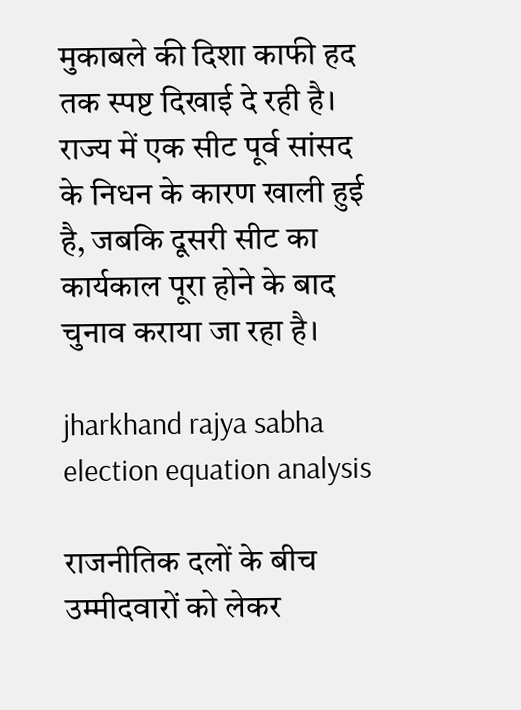मुकाबले की दिशा काफी हद तक स्पष्ट दिखाई दे रही है। राज्य में एक सीट पूर्व सांसद के निधन के कारण खाली हुई है, जबकि दूसरी सीट का कार्यकाल पूरा होने के बाद चुनाव कराया जा रहा है।

jharkhand rajya sabha election equation analysis

राजनीतिक दलों के बीच उम्मीदवारों को लेकर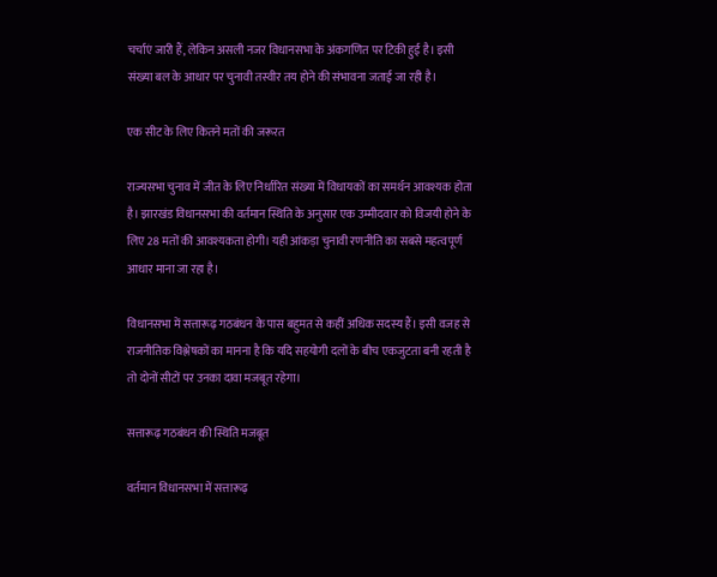चर्चाएं जारी हैं, लेकिन असली नजर विधानसभा के अंकगणित पर टिकी हुई है। इसी संख्या बल के आधार पर चुनावी तस्वीर तय होने की संभावना जताई जा रही है।

एक सीट के लिए कितने मतों की जरूरत

राज्यसभा चुनाव में जीत के लिए निर्धारित संख्या में विधायकों का समर्थन आवश्यक होता है। झारखंड विधानसभा की वर्तमान स्थिति के अनुसार एक उम्मीदवार को विजयी होने के लिए 28 मतों की आवश्यकता होगी। यही आंकड़ा चुनावी रणनीति का सबसे महत्वपूर्ण आधार माना जा रहा है।

विधानसभा में सत्तारूढ़ गठबंधन के पास बहुमत से कहीं अधिक सदस्य हैं। इसी वजह से राजनीतिक विश्लेषकों का मानना है कि यदि सहयोगी दलों के बीच एकजुटता बनी रहती है तो दोनों सीटों पर उनका दावा मजबूत रहेगा।

सत्तारूढ़ गठबंधन की स्थिति मजबूत

वर्तमान विधानसभा में सत्तारूढ़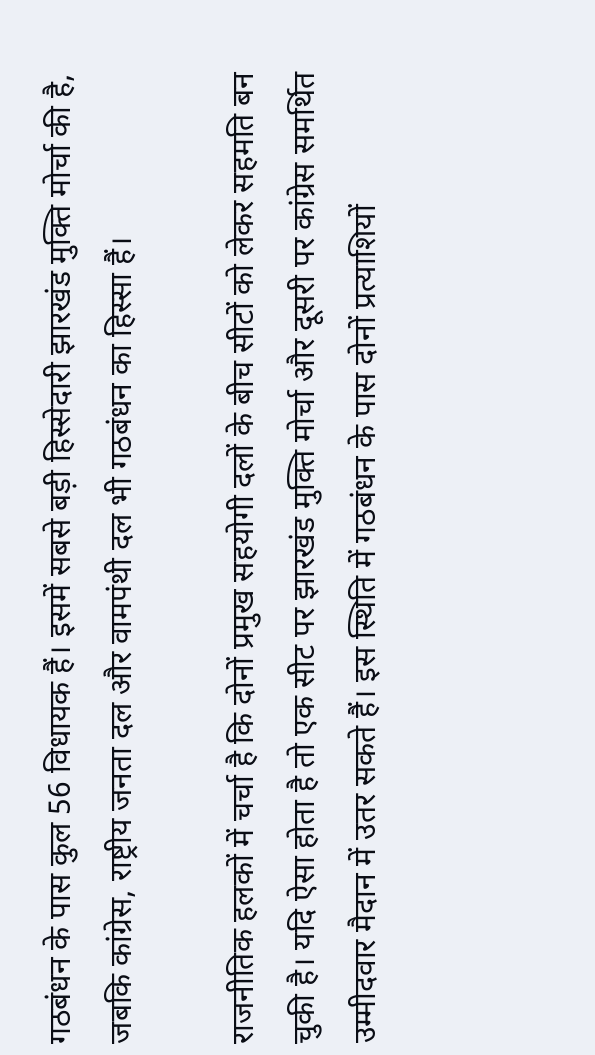गठबंधन के पास कुल 56 विधायक हैं। इसमें सबसे बड़ी हिस्सेदारी झारखंड मुक्ति मोर्चा की है, जबकि कांग्रेस, राष्ट्रीय जनता दल और वामपंथी दल भी गठबंधन का हिस्सा हैं।

राजनीतिक हलकों में चर्चा है कि दोनों प्रमुख सहयोगी दलों के बीच सीटों को लेकर सहमति बन चुकी है। यदि ऐसा होता है तो एक सीट पर झारखंड मुक्ति मोर्चा और दूसरी पर कांग्रेस समर्थित उम्मीदवार मैदान में उतर सकते हैं। इस स्थिति में गठबंधन के पास दोनों प्रत्याशियों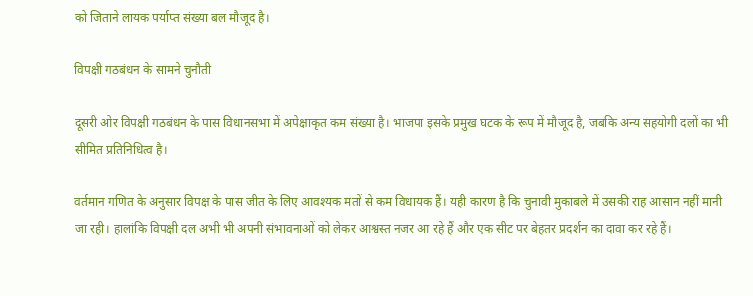को जिताने लायक पर्याप्त संख्या बल मौजूद है।

विपक्षी गठबंधन के सामने चुनौती

दूसरी ओर विपक्षी गठबंधन के पास विधानसभा में अपेक्षाकृत कम संख्या है। भाजपा इसके प्रमुख घटक के रूप में मौजूद है, जबकि अन्य सहयोगी दलों का भी सीमित प्रतिनिधित्व है।

वर्तमान गणित के अनुसार विपक्ष के पास जीत के लिए आवश्यक मतों से कम विधायक हैं। यही कारण है कि चुनावी मुकाबले में उसकी राह आसान नहीं मानी जा रही। हालांकि विपक्षी दल अभी भी अपनी संभावनाओं को लेकर आश्वस्त नजर आ रहे हैं और एक सीट पर बेहतर प्रदर्शन का दावा कर रहे हैं।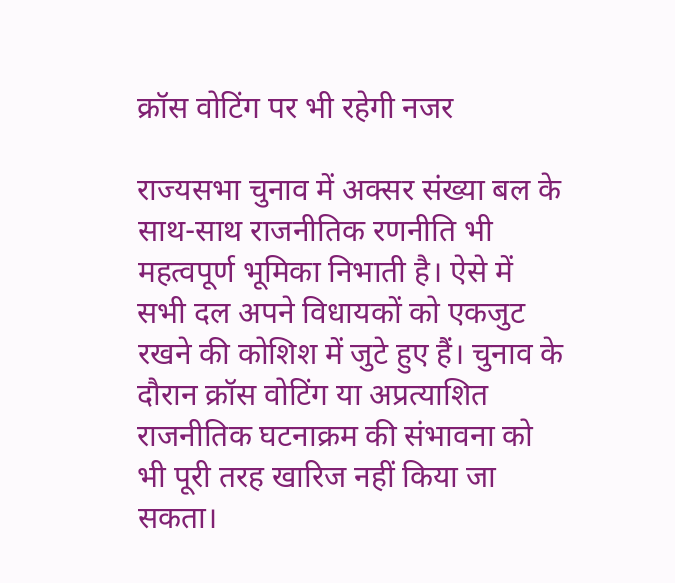क्रॉस वोटिंग पर भी रहेगी नजर

राज्यसभा चुनाव में अक्सर संख्या बल के साथ-साथ राजनीतिक रणनीति भी महत्वपूर्ण भूमिका निभाती है। ऐसे में सभी दल अपने विधायकों को एकजुट रखने की कोशिश में जुटे हुए हैं। चुनाव के दौरान क्रॉस वोटिंग या अप्रत्याशित राजनीतिक घटनाक्रम की संभावना को भी पूरी तरह खारिज नहीं किया जा सकता।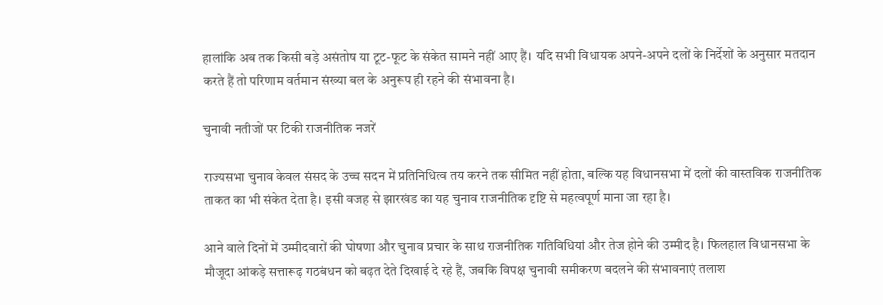हालांकि अब तक किसी बड़े असंतोष या टूट-फूट के संकेत सामने नहीं आए हैं। यदि सभी विधायक अपने-अपने दलों के निर्देशों के अनुसार मतदान करते हैं तो परिणाम वर्तमान संख्या बल के अनुरूप ही रहने की संभावना है।

चुनावी नतीजों पर टिकी राजनीतिक नजरें

राज्यसभा चुनाव केवल संसद के उच्च सदन में प्रतिनिधित्व तय करने तक सीमित नहीं होता, बल्कि यह विधानसभा में दलों की वास्तविक राजनीतिक ताकत का भी संकेत देता है। इसी वजह से झारखंड का यह चुनाव राजनीतिक दृष्टि से महत्वपूर्ण माना जा रहा है।

आने वाले दिनों में उम्मीदवारों की घोषणा और चुनाव प्रचार के साथ राजनीतिक गतिविधियां और तेज होने की उम्मीद है। फिलहाल विधानसभा के मौजूदा आंकड़े सत्तारूढ़ गठबंधन को बढ़त देते दिखाई दे रहे हैं, जबकि विपक्ष चुनावी समीकरण बदलने की संभावनाएं तलाश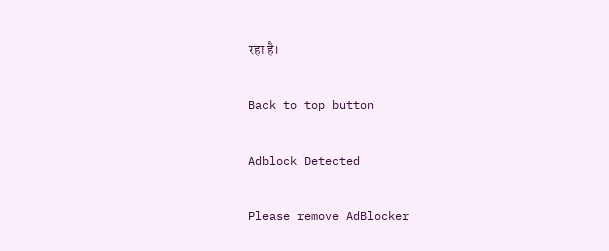रहा है।

Back to top button

Adblock Detected

Please remove AdBlocker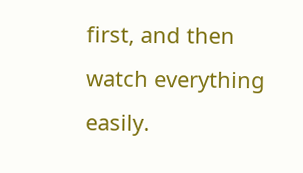first, and then watch everything easily.